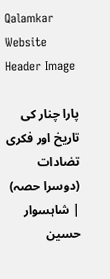Qalamkar Website Header Image

پارا چنار کی تاریخ اور فکری تضادات (دوسرا حصہ) | شاہسوار حسین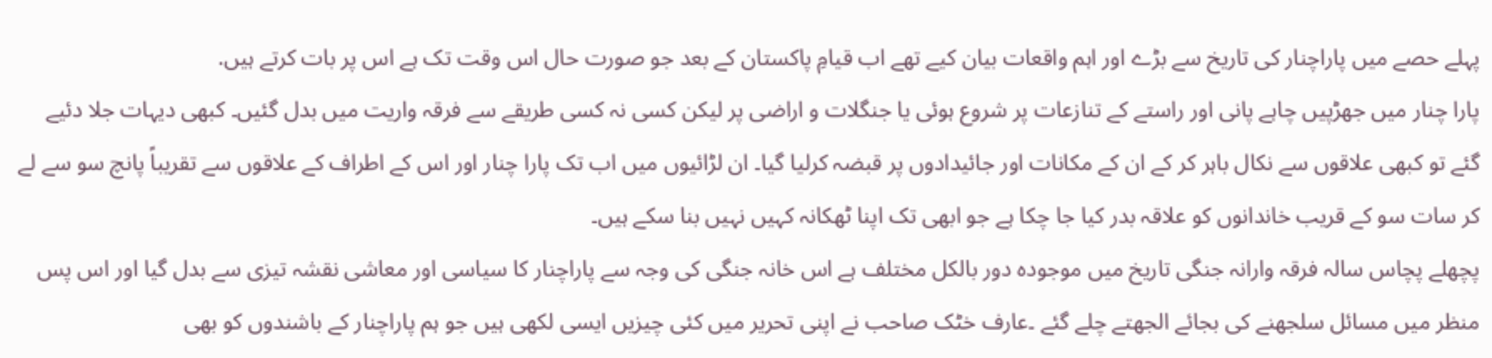پہلے حصے میں پاراچنار کی تاریخ سے بڑے اور اہم واقعات بیان کیے تھے اب قیامِ پاکستان کے بعد جو صورت حال اس وقت تک ہے اس پر بات کرتے ہیں.
پارا چنار میں جھڑپیں چاہے پانی اور راستے کے تنازعات پر شروع ہوئی یا جنگلات و اراضی پر لیکن کسی نہ کسی طریقے سے فرقہ واریت میں بدل گئیں۔ کبھی دیہات جلا دئیے گئے تو کبھی علاقوں سے نکال باہر کر کے ان کے مکانات اور جائیدادوں پر قبضہ کرلیا گیا۔ ان لڑائیوں میں اب تک پارا چنار اور اس کے اطراف کے علاقوں سے تقریباً پانچ سو سے لے کر سات سو کے قریب خاندانوں کو علاقہ بدر کیا جا چکا ہے جو ابھی تک اپنا ٹھکانہ کہیں نہیں بنا سکے ہیں۔
پچھلے پچاس سالہ فرقہ وارانہ جنگی تاریخ میں موجودہ دور بالکل مختلف ہے اس خانہ جنگی کی وجہ سے پاراچنار کا سیاسی اور معاشی نقشہ تیزی سے بدل گیا اور اس پس منظر میں مسائل سلجھنے کی بجائے الجھتے چلے گئے ۔عارف خٹک صاحب نے اپنی تحریر میں کئی چیزیں ایسی لکهی ہیں جو ہم پاراچنار کے باشندوں کو بھی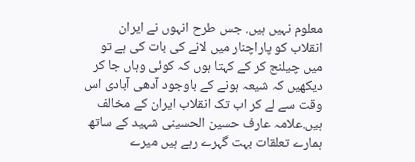معلوم نہیں ہیں. جس طرح انہوں نے ایران انقلاب کو پاراچنار میں لانے کی بات کی ہے تو میں چیلنج کر کے کہتا ہوں کہ کوئی وہاں جا کر دیکهیں کہ شیعہ ہونے کے باوجود آدھی آبادی اس وقت سے لے کر اب تک انقلاب ایران کے مخالف ہیں.علامہ عارف حسین الحسینی شہید کے ساتھ ہمارے تعلقات بہت گہرے رہے ہیں میرے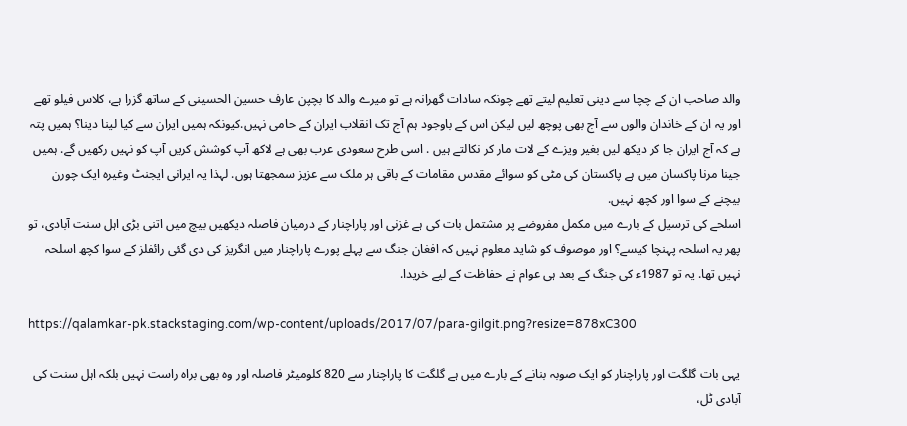والد صاحب ان کے چچا سے دینی تعلیم لیتے تھے چونکہ سادات گھرانہ ہے تو میرے والد کا بچپن عارف حسین الحسینی کے ساتھ گزرا ہے، کلاس فیلو تهے اور یہ ان کے خاندان والوں سے آج بھی پوچھ لیں لیکن اس کے باوجود ہم آج تک انقلاب ایران کے حامی نہیں.کیونکہ ہمیں ایران سے کیا لینا دینا؟ ہمیں پتہ ہے کہ آج ایران جا کر دیکھ لیں بغیر ویزے کے لات مار کر نکالتے ہیں . اسی طرح سعودی عرب بھی ہے لاکھ آپ کوشش کریں آپ کو نہیں رکهیں گے. ہمیں جینا مرنا پاکسان میں ہے پاکستان کی مٹی کو سوائے مقدس مقامات کے باقی ہر ملک سے عزیز سمجھتا ہوں. لہذا یہ ایرانی ایجنٹ وغیرہ ایک چورن بیچنے کے سوا اور کچھ نہیں.
اسلحے کی ترسیل کے بارے میں مکمل مفروضے پر مشتمل بات کی ہے غزنی اور پاراچنار کے درمیان فاصلہ دیکهیں بیچ میں اتنی بڑی اہل سنت آبادی، تو پھر یہ اسلحہ پہنچا کیسے؟ اور موصوف کو شاید معلوم نہیں کہ افغان جنگ سے پہلے پورے پاراچنار میں انگریز کی دی گئی رائفلز کے سوا کچھ اسلحہ نہیں تھا. یہ تو 1987ء کی جنگ کے بعد ہی عوام نے حفاظت کے لیے خریدا.

https://qalamkar-pk.stackstaging.com/wp-content/uploads/2017/07/para-gilgit.png?resize=878xC300

یہی بات گلگت اور پاراچنار کو ایک صوبہ بنانے کے بارے میں ہے گلگت کا پاراچنار سے 820 کلومیٹر فاصلہ اور وە بھی براہ راست نہیں بلکہ اہل سنت کی آبادی ٹل،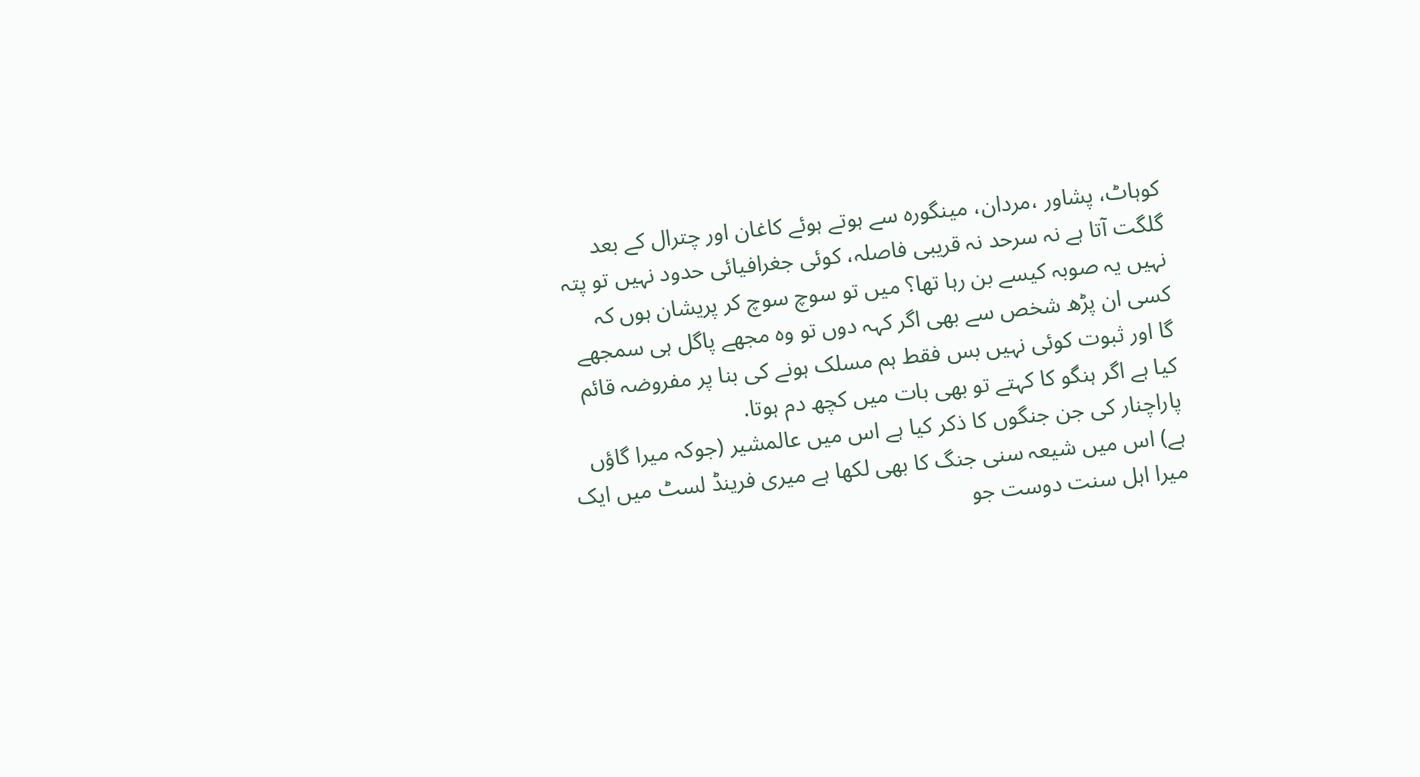کوہاٹ، پشاور ،مردان، مینگورہ سے ہوتے ہوئے کاغان اور چترال کے بعد گلگت آتا ہے نہ سرحد نہ قریبی فاصلہ، کوئی جغرافیائی حدود نہیں تو پتہ نہیں یہ صوبہ کیسے بن رہا تھا؟ میں تو سوچ سوچ کر پریشان ہوں کہ کسی ان پڑھ شخص سے بھی اگر کہہ دوں تو وە مجھے پاگل ہی سمجھے گا اور ثبوت کوئی نہیں بس فقط ہم مسلک ہونے کی بنا پر مفروضہ قائم کیا ہے اگر ہنگو کا کہتے تو بھی بات میں کچھ دم ہوتا.
پاراچنار کی جن جنگوں کا ذکر کیا ہے اس میں عالمشیر (جوکہ میرا گاؤں ہے) اس میں شیعہ سنی جنگ کا بھی لکھا ہے میری فرینڈ لسٹ میں ایک میرا اہل سنت دوست جو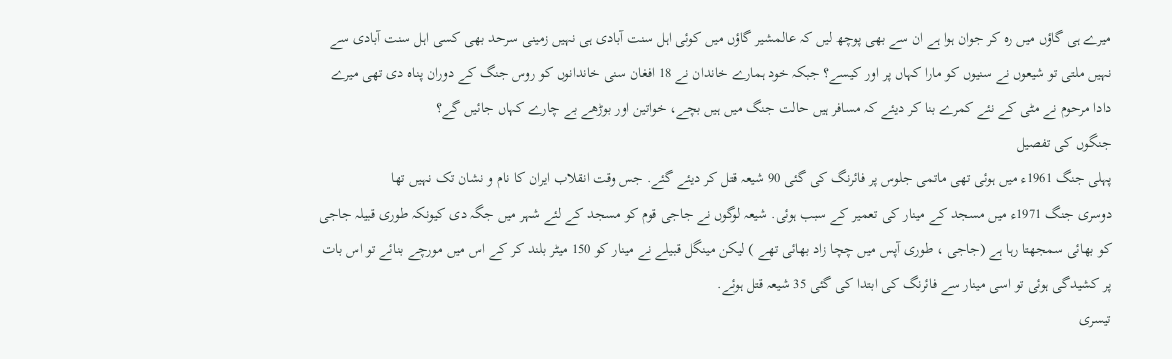میرے ہی گاؤں میں رہ کر جوان ہوا ہے ان سے بھی پوچھ لیں کہ عالمشیر گاؤں میں کوئی اہل سنت آبادی ہی نہیں زمینی سرحد بھی کسی اہل سنت آبادی سے نہیں ملتی تو شیعوں نے سنیوں کو مارا کہاں پر اور کیسے؟ جبکہ خود ہمارے خاندان نے 18 افغان سنی خاندانوں کو روس جنگ کے دوران پناہ دی تھی میرے دادا مرحوم نے مٹی کے نئے کمرے بنا کر دیئے کہ مسافر ہیں حالت جنگ میں ہیں بچے، خواتین اور بوڑھے بے چارے کہاں جائیں گے؟
جنگوں کی تفصیل
پہلی جنگ 1961ء میں ہوئی تھی ماتمی جلوس پر فائرنگ کی گئی 90 شیعہ قتل کر دیئے گئے. جس وقت انقلاب ایران کا نام و نشان تک نہیں تھا
دوسری جنگ 1971ء میں مسجد کے مینار کی تعمیر کے سبب ہوئی. شیعہ لوگوں نے جاجی قوم کو مسجد کے لئے شہر میں جگہ دی کیونکہ طوری قبیلہ جاجی کو بھائی سمجھتا رہا ہے (جاجی ، طوری آپس میں چچا زاد بھائی تھے ) لیکن مینگل قبیلے نے مینار کو 150 میٹر بلند کر کے اس میں مورچے بنائے تو اس بات پر کشیدگی ہوئی تو اسی مینار سے فائرنگ کی ابتدا کی گئی 35 شیعہ قتل ہوئے.
تیسری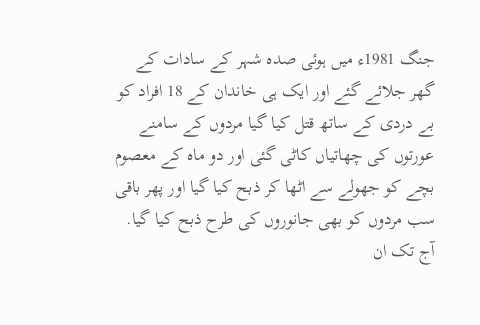جنگ 1981ء میں ہوئی صدہ شہر کے سادات کے گھر جلائے گئے اور ایک ہی خاندان کے 18 افراد کو بے دردی کے ساتھ قتل کیا گیا مردوں کے سامنے عورتوں کی چهاتیاں کاٹی گئی اور دو ماہ کے معصوم بچے کو جھولے سے اٹھا کر ذبح کیا گیا اور پهر باقی سب مردوں کو بھی جانوروں کی طرح ذبح کیا گیا. آج تک ان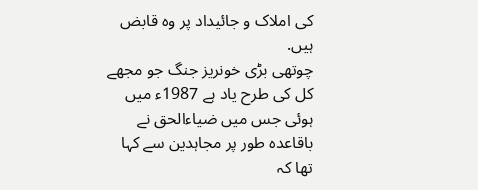کی املاک و جائیداد پر وە قابض ہیں.
چوتھی بڑی خونریز جنگ جو مجھے کل کی طرح یاد ہے 1987ء میں ہوئی جس میں ضیاءالحق نے باقاعدہ طور پر مجاہدین سے کہا تھا کہ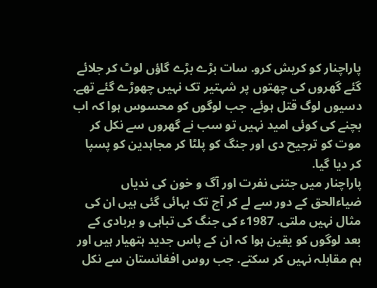پاراچنار کو کریش کرو. سات بڑے بڑے گاؤں لوٹ کر جلائے گئے گهروں کی چهتوں پر شہتیر تک نہیں چهوڑے گئے تھے. دسیوں لوگ قتل ہوئے. جب لوگوں کو محسوس ہوا کہ اب بچنے کی کوئی امید نہیں تو سب نے گهروں سے نکل کر موت کو ترجیح دی اور جنگ کو پلٹا کر مجاہدین کو پسپا کر دیا گیا.
پاراچنار میں جتنی نفرت اور آگ و خون کی ندیاں ضیاءالحق کے دور سے لے کر آج تک بہائی گئی ہیں ان کی مثال نہیں ملتی. 1987ء کی جنگ کی تباہی و بربادی کے بعد لوگوں کو یقین ہوا کہ ان کے پاس جدید ہتهیار ہیں اور ہم مقابلہ نہیں کر سکتے. جب روس افغانستان سے نکل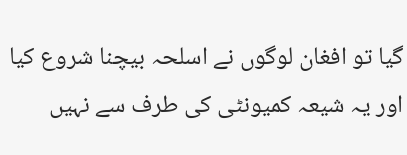گیا تو افغان لوگوں نے اسلحہ بیچنا شروع کیا اور یہ شیعہ کمیونٹی کی طرف سے نہیں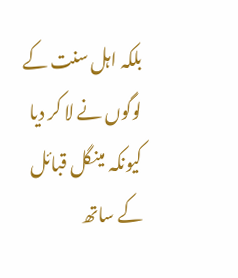بلکہ اہل سنت کے لوگوں نے لا کر دیا کیونکہ مینگل قبائل کے ساتھ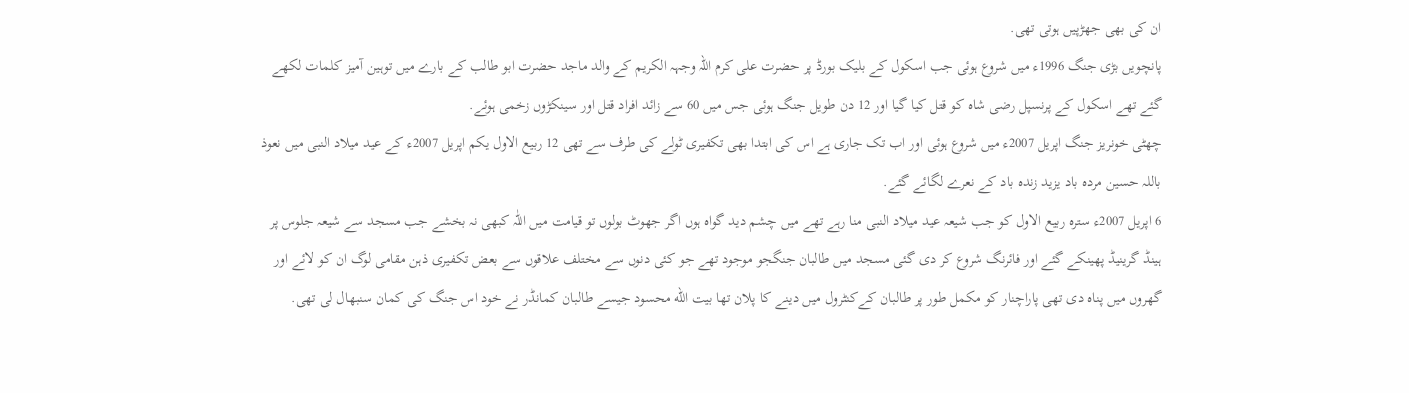ان کی بھی جهڑپیں ہوتی تھی.
پانچویں بڑی جنگ 1996ء میں شروع ہوئی جب اسکول کے بلیک بورڈ پر حضرت علی کرم اللہ وجہہ الکریم کے والد ماجد حضرت ابو طالب کے بارے میں توہین آمیز کلمات لکھے گئے تھے اسکول کے پرنسپل رضی شاہ کو قتل کیا گیا اور 12 دن طویل جنگ ہوئی جس میں 60 سے زائد افراد قتل اور سینکڑوں زخمی ہوئے.
چهٹی خونریز جنگ اپریل 2007ء میں شروع ہوئی اور اب تک جاری ہے اس کی ابتدا بھی تکفیری ٹولے کی طرف سے تھی 12 ربیع الاول یکم اپریل 2007ء کے عید میلاد النبی میں نعوذ باللہ حسین مردہ باد یزید زندہ باد کے نعرے لگائے گئے.
6 اپریل 2007ء سترہ ربیع الاول کو جب شیعہ عید میلاد النبی منا رہے تھے میں چشم دید گواہ ہوں اگر جهوٹ بولوں تو قیامت میں اللّٰہ کبھی نہ بخشے جب مسجد سے شیعہ جلوس پر ہینڈ گرینیڈ پھینکے گئے اور فائرنگ شروع کر دی گئی مسجد میں طالبان جنگجو موجود تھے جو کئی دنوں سے مختلف علاقوں سے بعض تکفیری ذہن مقامی لوگ ان کو لائے اور گهروں میں پناہ دی تھی پاراچنار کو مکمل طور پر طالبان کےکنٹرول میں دینے کا پلان تھا بیت الله محسود جیسے طالبان کمانڈر نے خود اس جنگ کی کمان سنبھال لی تھی.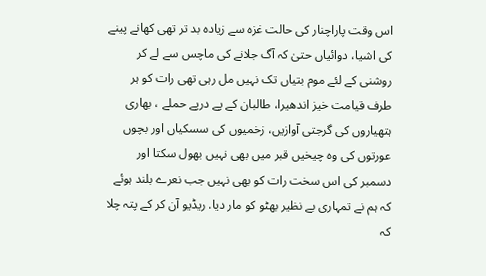اس وقت پاراچنار کی حالت غزه سے زیادہ بد تر تھی کھانے پینے کی اشیا، دوائیاں حتیٰ کہ آگ جلانے کی ماچس سے لے کر روشنی کے لئے موم بتیاں تک نہیں مل رہی تھی رات کو ہر طرف قیامت خیز اندھیرا، طالبان کے پے درپے حملے ، بھاری ہتهیاروں کی گرجتی آوازیں، زخمیوں کی سسکیاں اور بچوں عورتوں کی وە چیخیں قبر میں بھی نہیں بھول سکتا اور دسمبر کی اس سخت رات کو بھی نہیں جب نعرے بلند ہوئے کہ ہم نے تمہاری بے نظیر بھٹو کو مار دیا. ریڈیو آن کر کے پتہ چلا کہ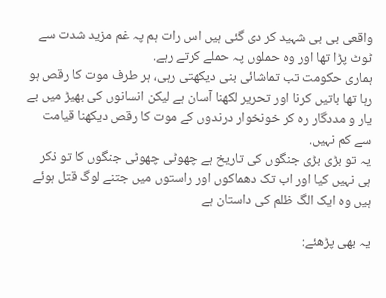واقعی بی بی شہید کر دی گئی ہیں اس رات ہم پہ غم مزید شدت سے ٹوٹ پڑا تھا اور وە حملوں پہ حملے کرتے رہے.
ہماری حکومت تب تماشائی بنی دیکھتی رہی، ہر طرف موت کا رقص ہو رہا تھا باتیں کرنا اور تحریر لکھنا آسان ہے لیکن انسانوں کی بهیڑ میں بے یار و مددگار رہ کر خونخوار درندوں کے موت کا رقص دیکھنا قیامت سے کم نہیں.
یہ تو بڑی بڑی جنگوں کی تاریخ ہے چهوٹی چهوٹی جنگوں کا تو ذکر ہی نہیں کیا اور اب تک دهماکوں اور راستوں میں جتنے لوگ قتل ہوئے ہیں وە ایک الگ ظلم کی داستان ہے

یہ بھی پڑھئے: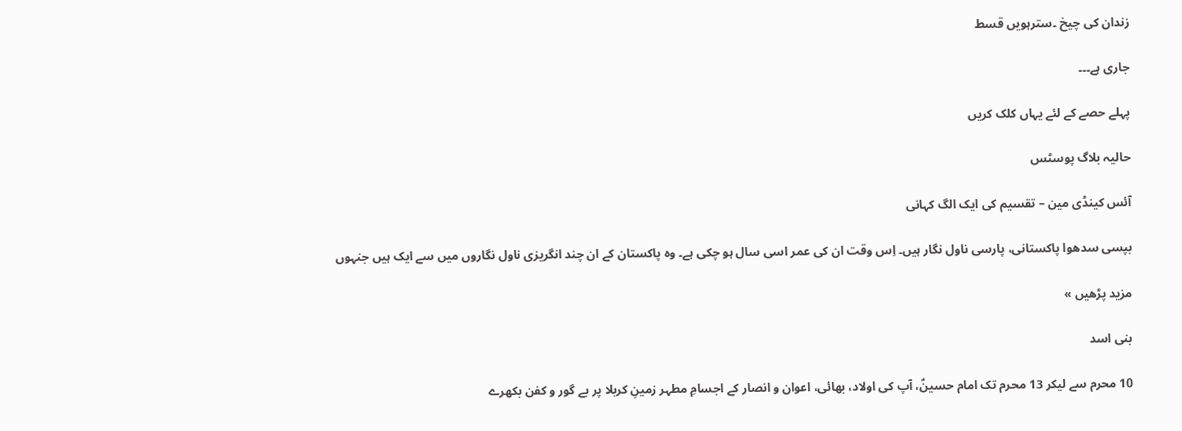زندان کی چیخ ۔سترہویں قسط

جاری ہے۔۔۔

پہلے حصے کے لئے یہاں کلک کریں

حالیہ بلاگ پوسٹس

آئس کینڈی مین – تقسیم کی ایک الگ کہانی

بپسی سدھوا پاکستانی، پارسی ناول نگار ہیں۔ اِس وقت ان کی عمر اسی سال ہو چکی ہے۔ وہ پاکستان کے ان چند انگریزی ناول نگاروں میں سے ایک ہیں جنہوں

مزید پڑھیں »

بنی اسد

10 محرم سے لیکر 13 محرم تک امام حسینؑ، آپ کی اولاد، بھائی، اعوان و انصار کے اجسامِ مطہر زمینِ کربلا پر بے گور و کفن بکھرے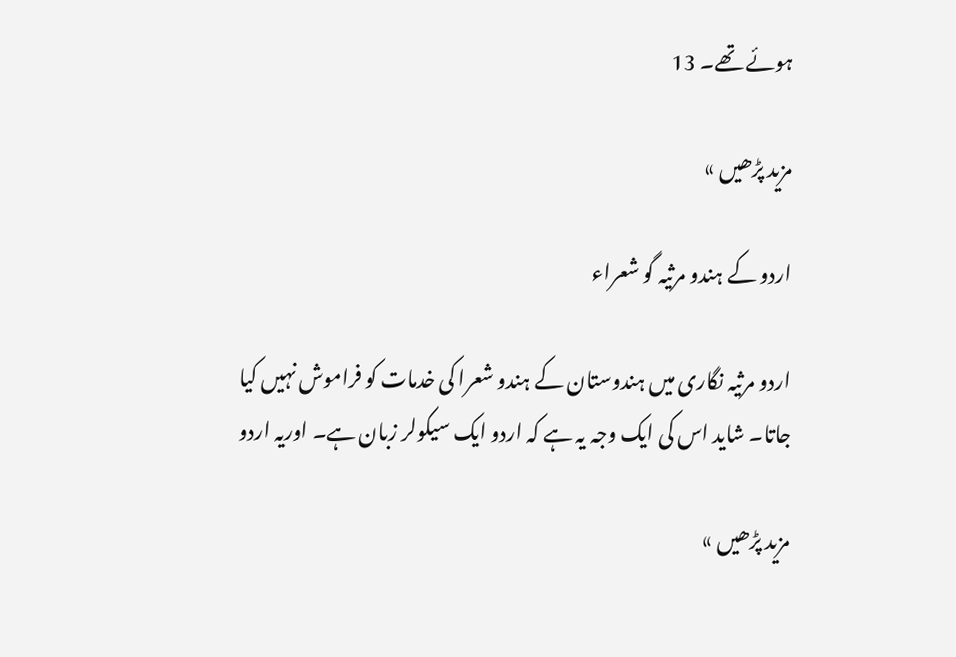ہوئے تھے۔ 13

مزید پڑھیں »

اردو کے ہندو مرثیہ گو شعراء

اردو مرثیہ نگاری میں ہندوستان کے ہندو شعرا کی خدمات کو فراموش نہیں کیا جاتا۔ شاید اس کی ایک وجہ یہ ہے کہ اردو ایک سیکولر زبان ہے۔ اوریہ اردو

مزید پڑھیں »